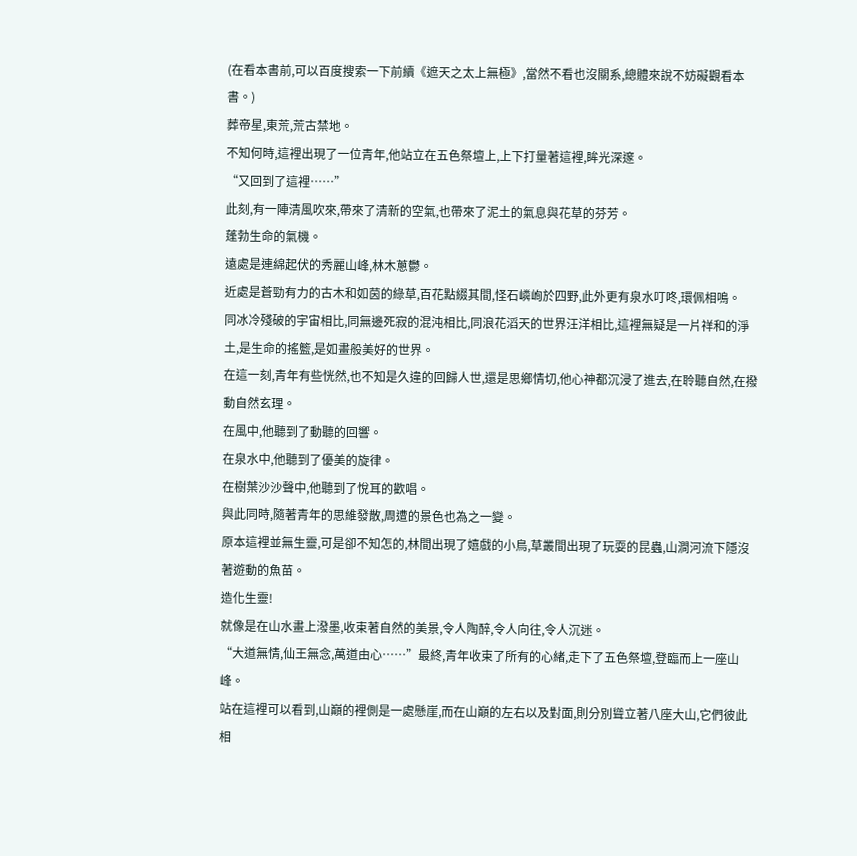(在看本書前,可以百度搜索一下前續《遮天之太上無極》,當然不看也沒關系,總體來說不妨礙觀看本書。)
葬帝星,東荒,荒古禁地。
不知何時,這裡出現了一位青年,他站立在五色祭壇上,上下打量著這裡,眸光深邃。
“又回到了這裡……”
此刻,有一陣清風吹來,帶來了清新的空氣,也帶來了泥土的氣息與花草的芬芳。
蓬勃生命的氣機。
遠處是連綿起伏的秀麗山峰,林木蔥鬱。
近處是蒼勁有力的古木和如茵的綠草,百花點綴其間,怪石嶙峋於四野,此外更有泉水叮咚,環佩相鳴。
同冰冷殘破的宇宙相比,同無邊死寂的混沌相比,同浪花滔天的世界汪洋相比,這裡無疑是一片祥和的淨土,是生命的搖籃,是如畫般美好的世界。
在這一刻,青年有些恍然,也不知是久違的回歸人世,還是思鄉情切,他心神都沉浸了進去,在聆聽自然,在撥動自然玄理。
在風中,他聽到了動聽的回響。
在泉水中,他聽到了優美的旋律。
在樹葉沙沙聲中,他聽到了悅耳的歡唱。
與此同時,隨著青年的思維發散,周遭的景色也為之一變。
原本這裡並無生靈,可是卻不知怎的,林間出現了嬉戲的小鳥,草叢間出現了玩耍的昆蟲,山澗河流下隱沒著遊動的魚苗。
造化生靈!
就像是在山水畫上潑墨,收束著自然的美景,令人陶醉,令人向往,令人沉迷。
“大道無情,仙王無念,萬道由心……”最終,青年收束了所有的心緒,走下了五色祭壇,登臨而上一座山峰。
站在這裡可以看到,山巔的裡側是一處懸崖,而在山巔的左右以及對面,則分別聳立著八座大山,它們彼此相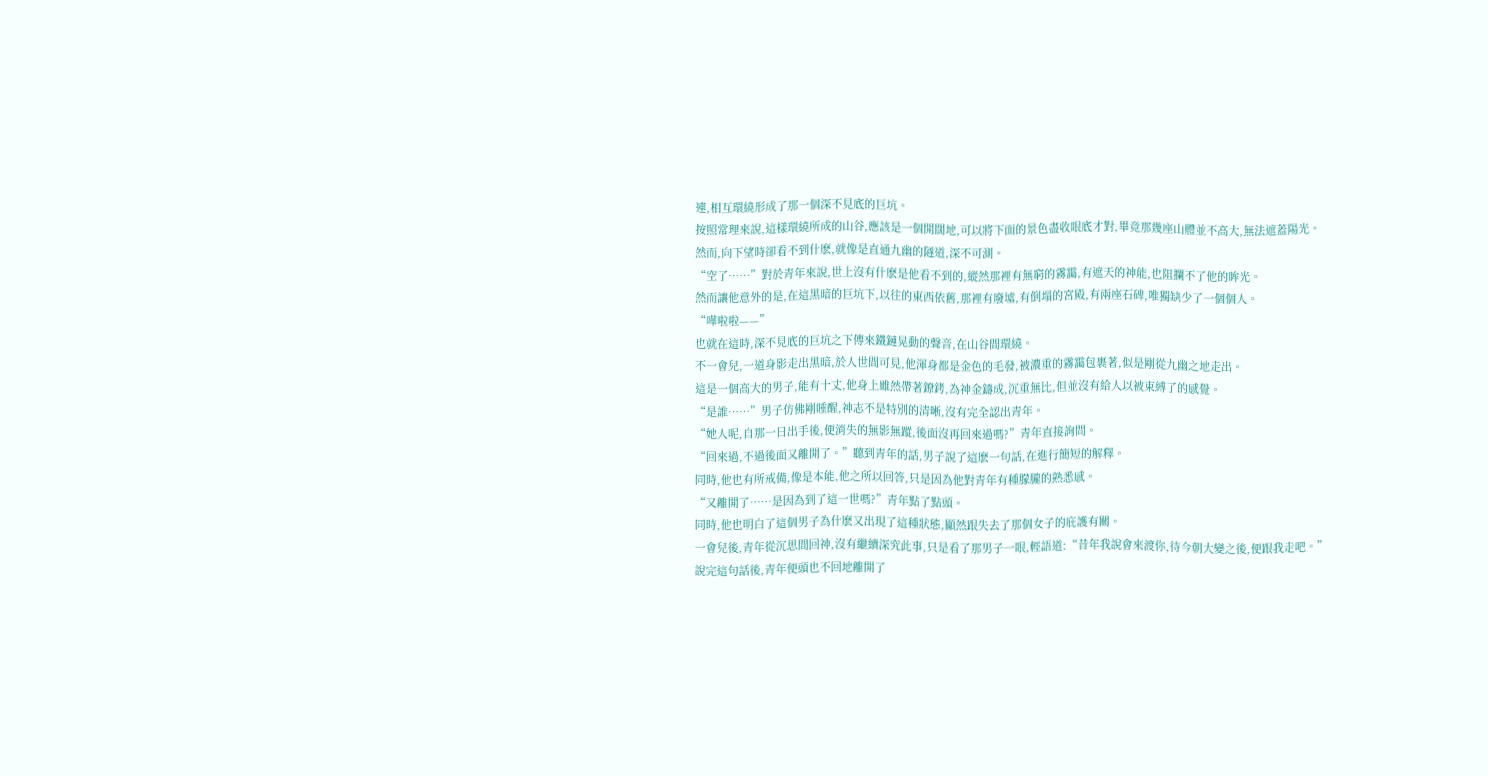連,相互環繞形成了那一個深不見底的巨坑。
按照常理來說,這樣環繞所成的山谷,應該是一個開闊地,可以將下面的景色盡收眼底才對,畢竟那幾座山體並不高大,無法遮蓋陽光。
然而,向下望時卻看不到什麽,就像是直通九幽的隧道,深不可測。
“空了……”對於青年來說,世上沒有什麽是他看不到的,縱然那裡有無窮的霧靄,有遮天的神能,也阻攔不了他的眸光。
然而讓他意外的是,在這黑暗的巨坑下,以往的東西依舊,那裡有廢墟,有倒塌的宮殿,有兩座石碑,唯獨缺少了一個個人。
“嘩啦啦——”
也就在這時,深不見底的巨坑之下傳來鐵鏈晃動的聲音,在山谷間環繞。
不一會兒,一道身影走出黑暗,於人世間可見,他渾身都是金色的毛發,被濃重的霧靄包裹著,似是剛從九幽之地走出。
這是一個高大的男子,能有十丈,他身上雖然帶著鐐銬,為神金鑄成,沉重無比,但並沒有給人以被束縛了的感覺。
“是誰……”男子仿佛剛睡醒,神志不是特別的清晰,沒有完全認出青年。
“她人呢,自那一日出手後,便消失的無影無蹤,後面沒再回來過嗎?”青年直接詢問。
“回來過,不過後面又離開了。”聽到青年的話,男子說了這麽一句話,在進行簡短的解釋。
同時,他也有所戒備,像是本能,他之所以回答,只是因為他對青年有種朦朧的熟悉感。
“又離開了……是因為到了這一世嗎?”青年點了點頭。
同時,他也明白了這個男子為什麽又出現了這種狀態,顯然跟失去了那個女子的庇護有關。
一會兒後,青年從沉思間回神,沒有繼續深究此事,只是看了那男子一眼,輕語道:“昔年我說會來渡你,待今朝大變之後,便跟我走吧。”
說完這句話後,青年便頭也不回地離開了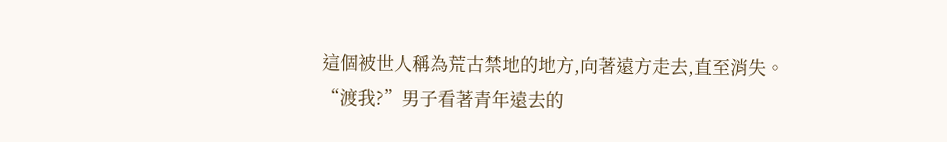這個被世人稱為荒古禁地的地方,向著遠方走去,直至消失。
“渡我?”男子看著青年遠去的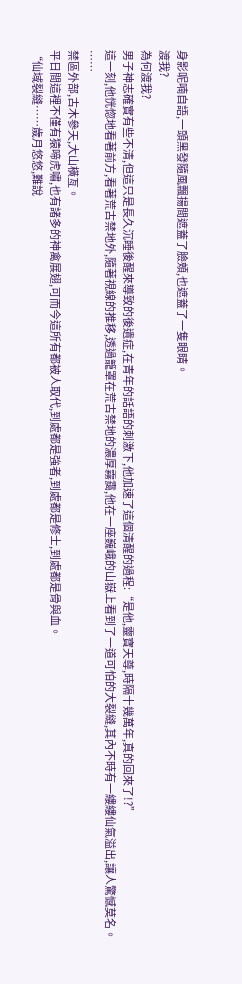身影呢喃自語,一頭黑發隨風飄揚間遮蓋了臉頰,也遮蓋了一隻眼睛。
渡我?
為何渡我?
男子神志確實有些不清,但這只是長久沉睡後醒來導致的後遺症,在青年的話語的刺激下,他加速了這個清醒的過程:“是他,靈寶天尊,時隔十幾萬年,真的回來了!?”
這一刻,他恍惚地看著前方,看著荒古禁地外,隨著視線的推移,透過籠罩在荒古禁地的濃厚霧靄,他在一座巍峨的山嶽上看到了一道可怕的大裂縫,其內不時有一縷縷仙氣溢出,讓人驚憾莫名。
……
禁區外部,古木參天,大山橫亙。
平日間這裡不僅有猿啼虎嘯,也有諸多的神禽展翅,可而今這所有都被人取代,到處都是強者,到處都是修士,到處都是骨與血。
“仙域裂縫……歲月悠悠,難說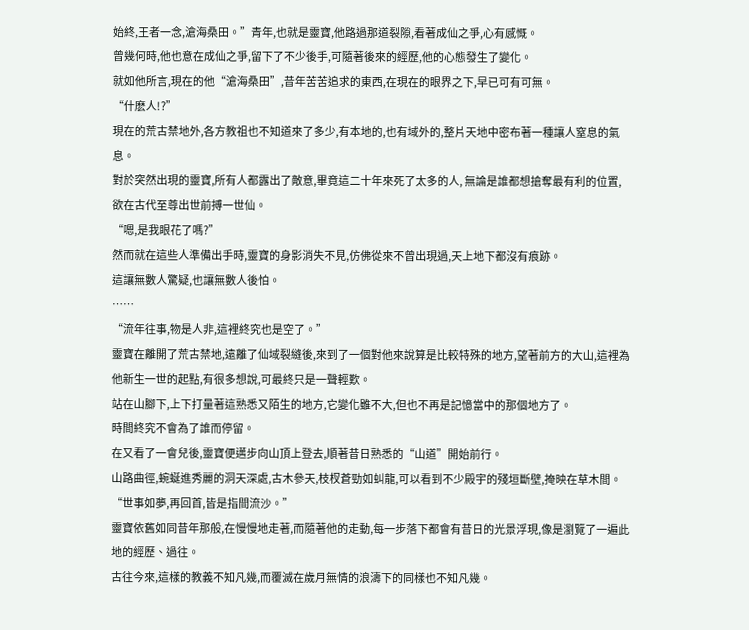始終,王者一念,滄海桑田。”青年,也就是靈寶,他路過那道裂隙,看著成仙之爭,心有感慨。
曾幾何時,他也意在成仙之爭,留下了不少後手,可隨著後來的經歷,他的心態發生了變化。
就如他所言,現在的他“滄海桑田”,昔年苦苦追求的東西,在現在的眼界之下,早已可有可無。
“什麽人!?”
現在的荒古禁地外,各方教祖也不知道來了多少,有本地的,也有域外的,整片天地中密布著一種讓人窒息的氣息。
對於突然出現的靈寶,所有人都露出了敵意,畢竟這二十年來死了太多的人, 無論是誰都想搶奪最有利的位置,欲在古代至尊出世前搏一世仙。
“嗯,是我眼花了嗎?”
然而就在這些人準備出手時,靈寶的身影消失不見,仿佛從來不曾出現過,天上地下都沒有痕跡。
這讓無數人驚疑,也讓無數人後怕。
……
“流年往事,物是人非,這裡終究也是空了。”
靈寶在離開了荒古禁地,遠離了仙域裂縫後,來到了一個對他來說算是比較特殊的地方,望著前方的大山,這裡為他新生一世的起點,有很多想說,可最終只是一聲輕歎。
站在山腳下,上下打量著這熟悉又陌生的地方,它變化雖不大,但也不再是記憶當中的那個地方了。
時間終究不會為了誰而停留。
在又看了一會兒後,靈寶便邁步向山頂上登去,順著昔日熟悉的“山道”開始前行。
山路曲徑,蜿蜒進秀麗的洞天深處,古木參天,枝杈蒼勁如虯龍,可以看到不少殿宇的殘垣斷壁,掩映在草木間。
“世事如夢,再回首,皆是指間流沙。”
靈寶依舊如同昔年那般,在慢慢地走著,而隨著他的走動,每一步落下都會有昔日的光景浮現,像是瀏覽了一遍此地的經歷、過往。
古往今來,這樣的教義不知凡幾,而覆滅在歲月無情的浪濤下的同樣也不知凡幾。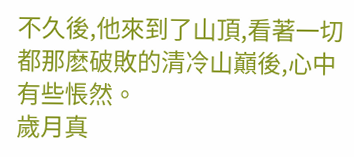不久後,他來到了山頂,看著一切都那麽破敗的清冷山巔後,心中有些悵然。
歲月真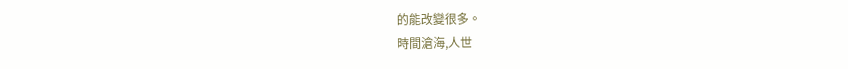的能改變很多。
時間滄海,人世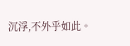沉浮,不外乎如此。